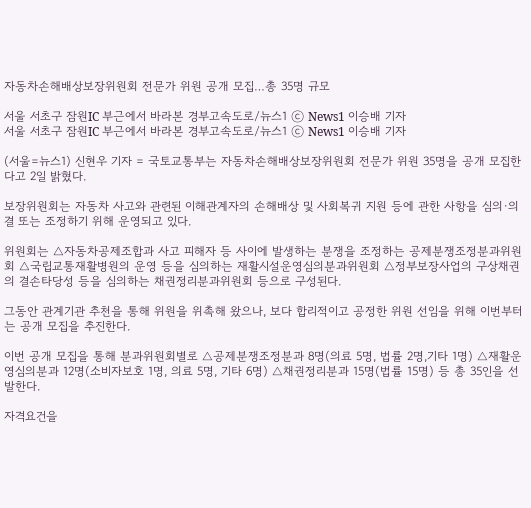자동차손해배상보장위원회 전문가 위원 공개 모집…총 35명 규모

서울 서초구 잠원IC 부근에서 바라본 경부고속도로/뉴스1 ⓒ News1 이승배 기자
서울 서초구 잠원IC 부근에서 바라본 경부고속도로/뉴스1 ⓒ News1 이승배 기자

(서울=뉴스1) 신현우 기자 = 국토교통부는 자동차손해배상보장위원회 전문가 위원 35명을 공개 모집한다고 2일 밝혔다.

보장위원회는 자동차 사고와 관련된 이해관계자의 손해배상 및 사회복귀 지원 등에 관한 사항을 심의·의결 또는 조정하기 위해 운영되고 있다.

위원회는 △자동차공제조합과 사고 피해자 등 사이에 발생하는 분쟁을 조정하는 공제분쟁조정분과위원회 △국립교통재활병원의 운영 등을 심의하는 재활시설운영심의분과위원회 △정부보장사업의 구상채권의 결손타당성 등을 심의하는 채권정리분과위원회 등으로 구성된다.

그동안 관계기관 추천을 통해 위원을 위촉해 왔으나, 보다 합리적이고 공정한 위원 선임을 위해 이번부터는 공개 모집을 추진한다.

이번 공개 모집을 통해 분과위원회별로 △공제분쟁조정분과 8명(의료 5명, 법률 2명,기타 1명) △재활운영심의분과 12명(소비자보호 1명, 의료 5명, 기타 6명) △채권정리분과 15명(법률 15명) 등 총 35인을 선발한다.

자격요건을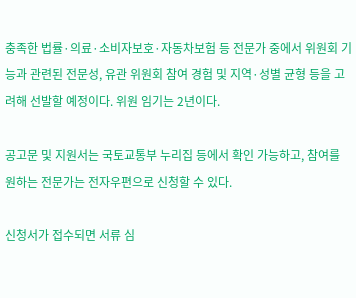충족한 법률·의료·소비자보호·자동차보험 등 전문가 중에서 위원회 기능과 관련된 전문성, 유관 위원회 참여 경험 및 지역·성별 균형 등을 고려해 선발할 예정이다. 위원 임기는 2년이다.

공고문 및 지원서는 국토교통부 누리집 등에서 확인 가능하고, 참여를 원하는 전문가는 전자우편으로 신청할 수 있다.

신청서가 접수되면 서류 심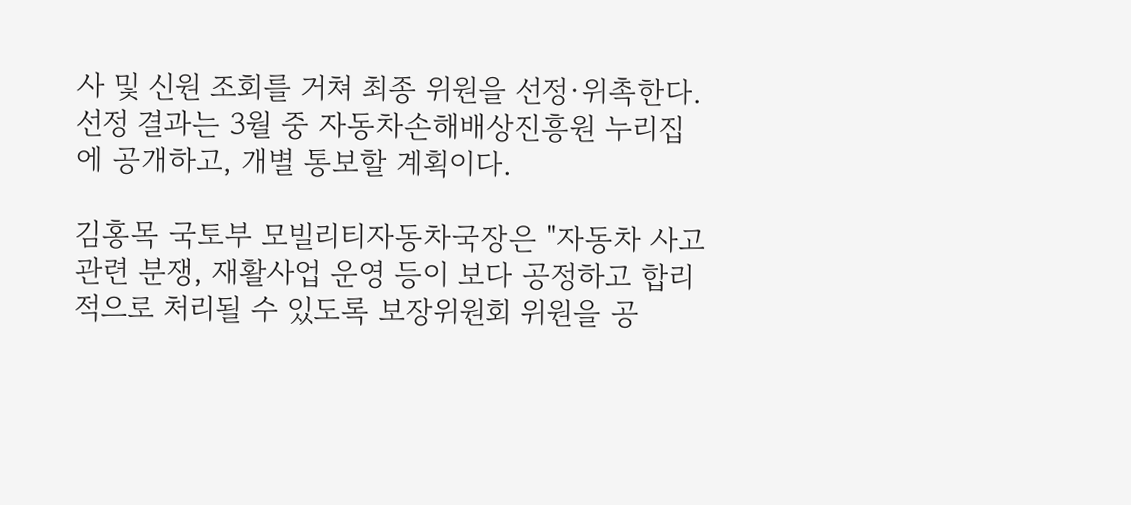사 및 신원 조회를 거쳐 최종 위원을 선정·위촉한다. 선정 결과는 3월 중 자동차손해배상진흥원 누리집에 공개하고, 개별 통보할 계획이다.

김홍목 국토부 모빌리티자동차국장은 "자동차 사고 관련 분쟁, 재활사업 운영 등이 보다 공정하고 합리적으로 처리될 수 있도록 보장위원회 위원을 공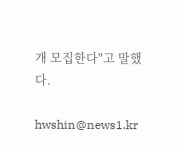개 모집한다"고 말했다.

hwshin@news1.kr